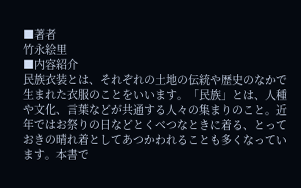■著者
竹永絵里
■内容紹介
民族衣装とは、それぞれの土地の伝統や歴史のなかで生まれた衣服のことをいいます。「民族」とは、人種や文化、言葉などが共通する人々の集まりのこと。近年ではお祭りの日などとくべつなときに着る、とっておきの晴れ着としてあつかわれることも多くなっています。本書で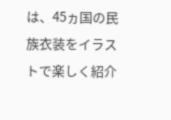は、45ヵ国の民族衣装をイラストで楽しく紹介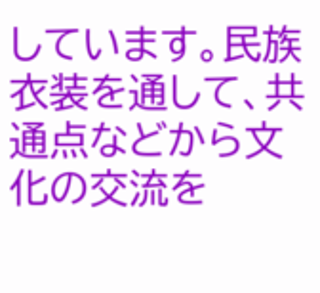しています。民族衣装を通して、共通点などから文化の交流を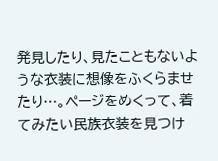発見したり、見たこともないような衣装に想像をふくらませたり…。ページをめくって、着てみたい民族衣装を見つけ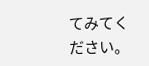てみてください。